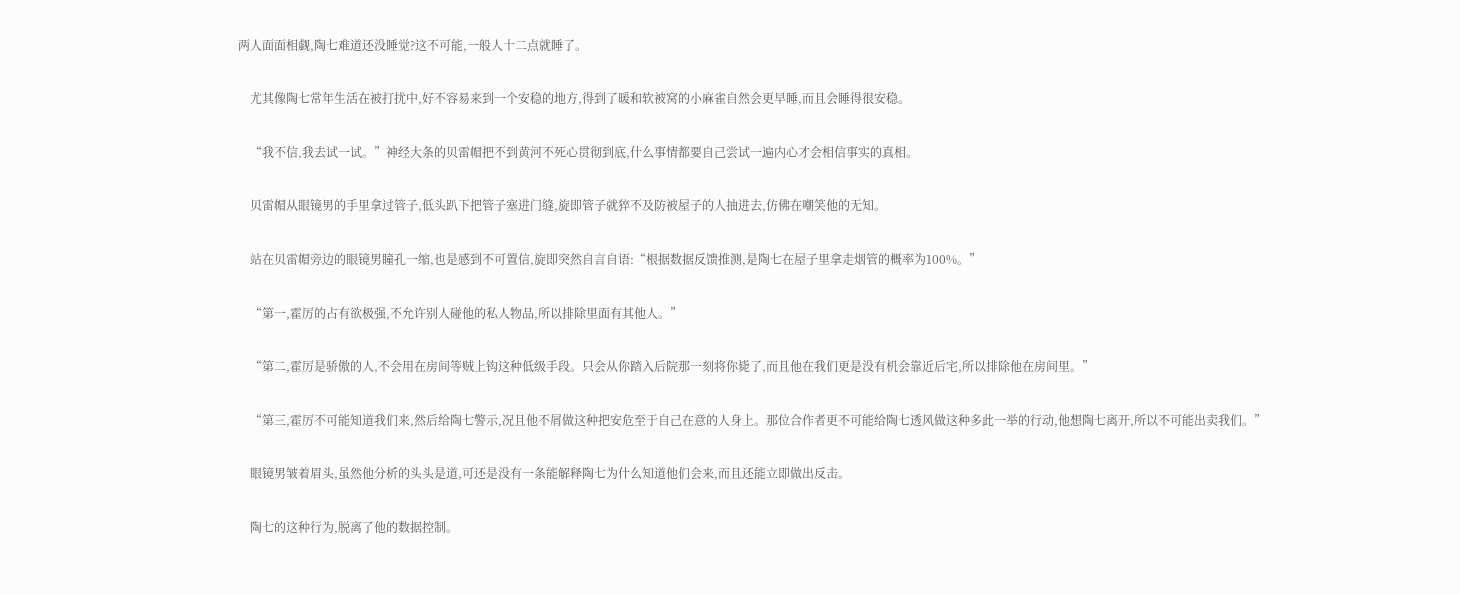两人面面相觑,陶七难道还没睡觉?这不可能,一般人十二点就睡了。

    尤其像陶七常年生活在被打扰中,好不容易来到一个安稳的地方,得到了暖和软被窝的小麻雀自然会更早睡,而且会睡得很安稳。

    “我不信,我去试一试。”神经大条的贝雷帽把不到黄河不死心贯彻到底,什么事情都要自己尝试一遍内心才会相信事实的真相。

    贝雷帽从眼镜男的手里拿过管子,低头趴下把管子塞进门缝,旋即管子就猝不及防被屋子的人抽进去,仿佛在嘲笑他的无知。

    站在贝雷帽旁边的眼镜男瞳孔一缩,也是感到不可置信,旋即突然自言自语:“根据数据反馈推测,是陶七在屋子里拿走烟管的概率为100%。”

    “第一,霍厉的占有欲极强,不允许别人碰他的私人物品,所以排除里面有其他人。”

    “第二,霍厉是骄傲的人,不会用在房间等贼上钩这种低级手段。只会从你踏入后院那一刻将你毙了,而且他在我们更是没有机会靠近后宅,所以排除他在房间里。”

    “第三,霍厉不可能知道我们来,然后给陶七警示,况且他不屑做这种把安危至于自己在意的人身上。那位合作者更不可能给陶七透风做这种多此一举的行动,他想陶七离开,所以不可能出卖我们。”

    眼镜男皱着眉头,虽然他分析的头头是道,可还是没有一条能解释陶七为什么知道他们会来,而且还能立即做出反击。

    陶七的这种行为,脱离了他的数据控制。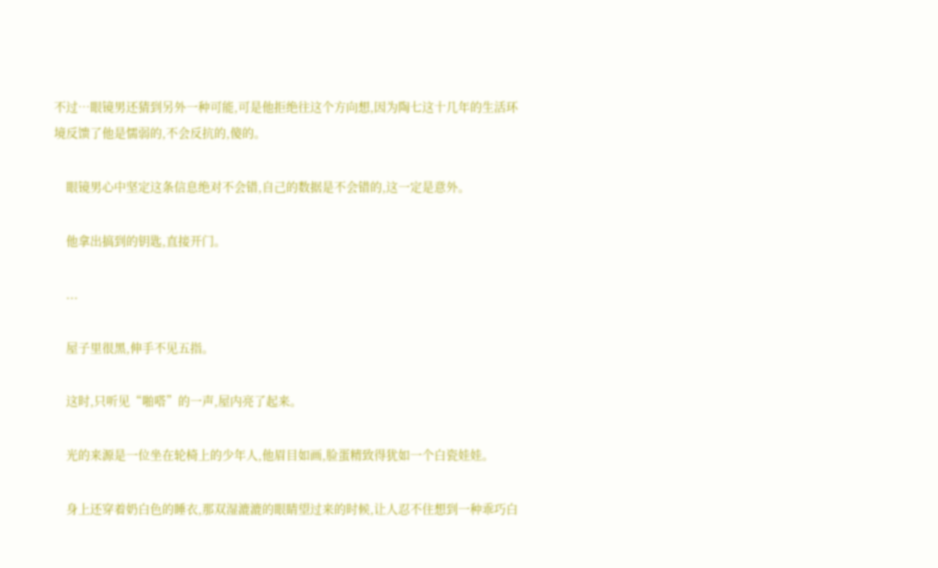不过…眼镜男还猜到另外一种可能,可是他拒绝往这个方向想,因为陶七这十几年的生活环境反馈了他是懦弱的,不会反抗的,傻的。

    眼镜男心中坚定这条信息绝对不会错,自己的数据是不会错的,这一定是意外。

    他拿出搞到的钥匙,直接开门。

    ...

    屋子里很黑,伸手不见五指。

    这时,只听见“啪嗒”的一声,屋内亮了起来。

    光的来源是一位坐在轮椅上的少年人,他眉目如画,脸蛋精致得犹如一个白瓷娃娃。

    身上还穿着奶白色的睡衣,那双湿漉漉的眼睛望过来的时候,让人忍不住想到一种乖巧白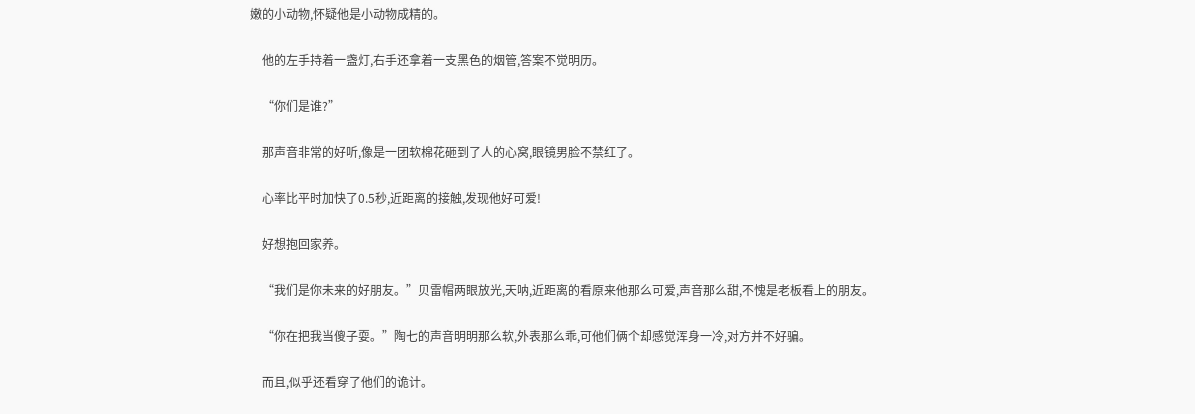嫩的小动物,怀疑他是小动物成精的。

    他的左手持着一盏灯,右手还拿着一支黑色的烟管,答案不觉明历。

    “你们是谁?”

    那声音非常的好听,像是一团软棉花砸到了人的心窝,眼镜男脸不禁红了。

    心率比平时加快了0.5秒,近距离的接触,发现他好可爱!

    好想抱回家养。

    “我们是你未来的好朋友。”贝雷帽两眼放光,天呐,近距离的看原来他那么可爱,声音那么甜,不愧是老板看上的朋友。

    “你在把我当傻子耍。”陶七的声音明明那么软,外表那么乖,可他们俩个却感觉浑身一冷,对方并不好骗。

    而且,似乎还看穿了他们的诡计。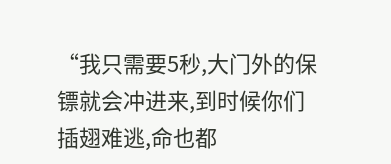“我只需要5秒,大门外的保镖就会冲进来,到时候你们插翅难逃,命也都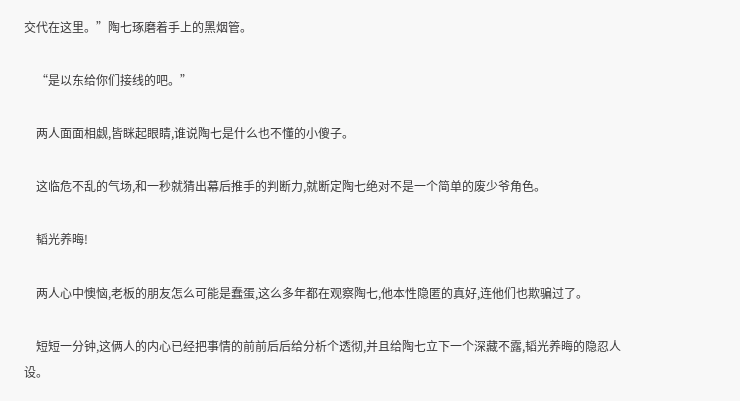交代在这里。”陶七琢磨着手上的黑烟管。

    “是以东给你们接线的吧。”

    两人面面相觑,皆眯起眼睛,谁说陶七是什么也不懂的小傻子。

    这临危不乱的气场,和一秒就猜出幕后推手的判断力,就断定陶七绝对不是一个简单的废少爷角色。

    韬光养晦!

    两人心中懊恼,老板的朋友怎么可能是蠢蛋,这么多年都在观察陶七,他本性隐匿的真好,连他们也欺骗过了。

    短短一分钟,这俩人的内心已经把事情的前前后后给分析个透彻,并且给陶七立下一个深藏不露,韬光养晦的隐忍人设。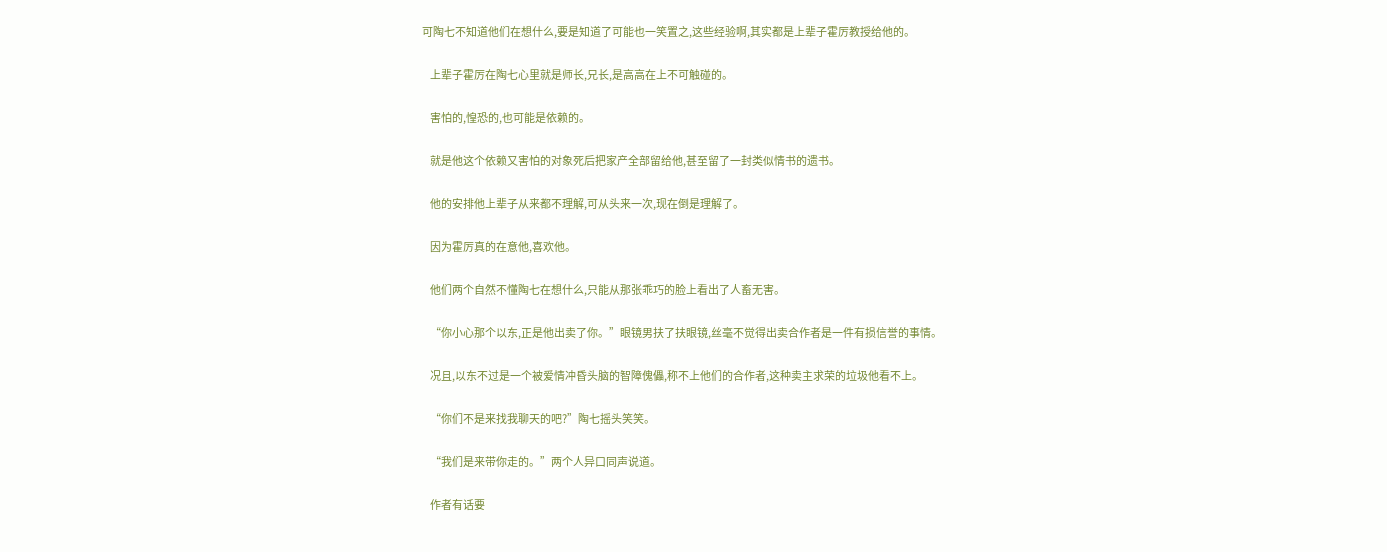可陶七不知道他们在想什么,要是知道了可能也一笑置之,这些经验啊,其实都是上辈子霍厉教授给他的。

    上辈子霍厉在陶七心里就是师长,兄长,是高高在上不可触碰的。

    害怕的,惶恐的,也可能是依赖的。

    就是他这个依赖又害怕的对象死后把家产全部留给他,甚至留了一封类似情书的遗书。

    他的安排他上辈子从来都不理解,可从头来一次,现在倒是理解了。

    因为霍厉真的在意他,喜欢他。

    他们两个自然不懂陶七在想什么,只能从那张乖巧的脸上看出了人畜无害。

    “你小心那个以东,正是他出卖了你。”眼镜男扶了扶眼镜,丝毫不觉得出卖合作者是一件有损信誉的事情。

    况且,以东不过是一个被爱情冲昏头脑的智障傀儡,称不上他们的合作者,这种卖主求荣的垃圾他看不上。

    “你们不是来找我聊天的吧?”陶七摇头笑笑。

    “我们是来带你走的。”两个人异口同声说道。

    作者有话要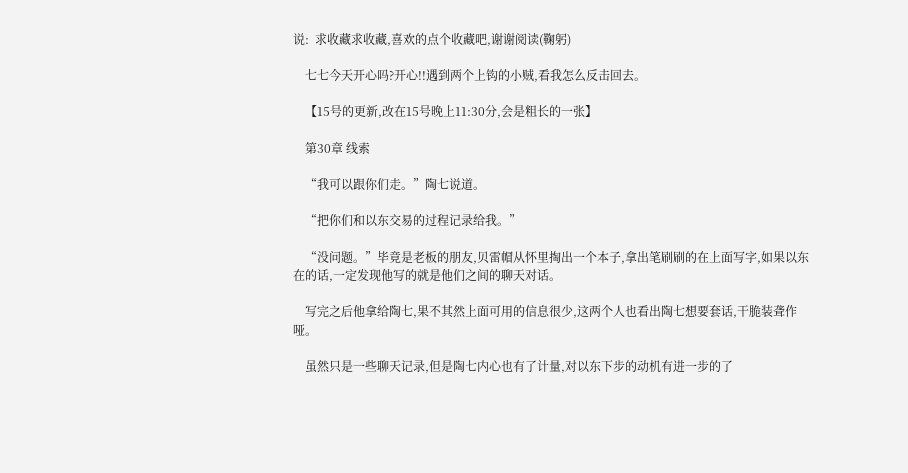说:  求收藏求收藏,喜欢的点个收藏吧,谢谢阅读(鞠躬)

    七七今天开心吗?开心!!遇到两个上钩的小贼,看我怎么反击回去。

    【15号的更新,改在15号晚上11:30分,会是粗长的一张】

    第30章 线索

    “我可以跟你们走。”陶七说道。

    “把你们和以东交易的过程记录给我。”

    “没问题。”毕竟是老板的朋友,贝雷帽从怀里掏出一个本子,拿出笔刷刷的在上面写字,如果以东在的话,一定发现他写的就是他们之间的聊天对话。

    写完之后他拿给陶七,果不其然上面可用的信息很少,这两个人也看出陶七想要套话,干脆装聋作哑。

    虽然只是一些聊天记录,但是陶七内心也有了计量,对以东下步的动机有进一步的了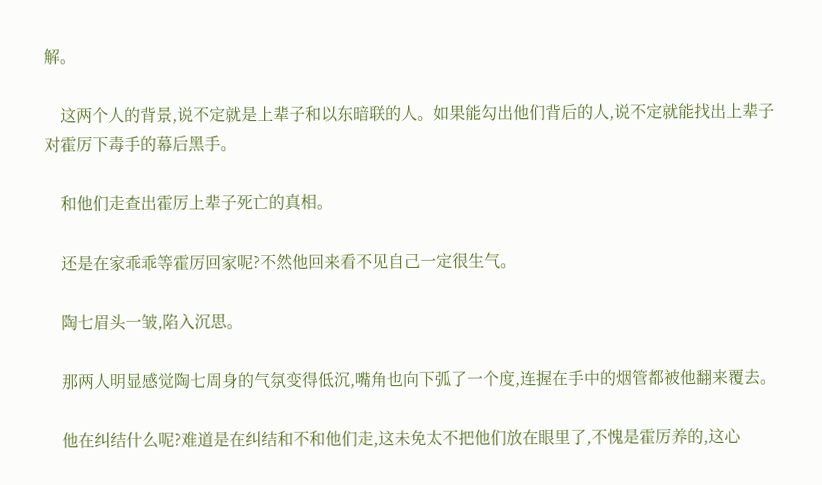解。

    这两个人的背景,说不定就是上辈子和以东暗联的人。如果能勾出他们背后的人,说不定就能找出上辈子对霍厉下毒手的幕后黑手。

    和他们走查出霍厉上辈子死亡的真相。

    还是在家乖乖等霍厉回家呢?不然他回来看不见自己一定很生气。

    陶七眉头一皱,陷入沉思。

    那两人明显感觉陶七周身的气氛变得低沉,嘴角也向下弧了一个度,连握在手中的烟管都被他翻来覆去。

    他在纠结什么呢?难道是在纠结和不和他们走,这未免太不把他们放在眼里了,不愧是霍厉养的,这心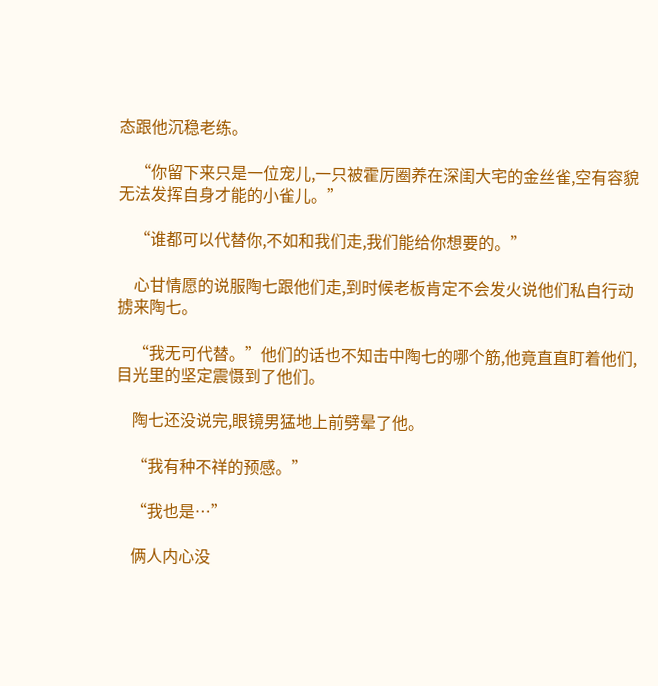态跟他沉稳老练。

    “你留下来只是一位宠儿,一只被霍厉圈养在深闺大宅的金丝雀,空有容貌无法发挥自身才能的小雀儿。”

    “谁都可以代替你,不如和我们走,我们能给你想要的。”

    心甘情愿的说服陶七跟他们走,到时候老板肯定不会发火说他们私自行动掳来陶七。

    “我无可代替。”他们的话也不知击中陶七的哪个筋,他竟直直盯着他们,目光里的坚定震慑到了他们。

    陶七还没说完,眼镜男猛地上前劈晕了他。

    “我有种不祥的预感。”

    “我也是…”

    俩人内心没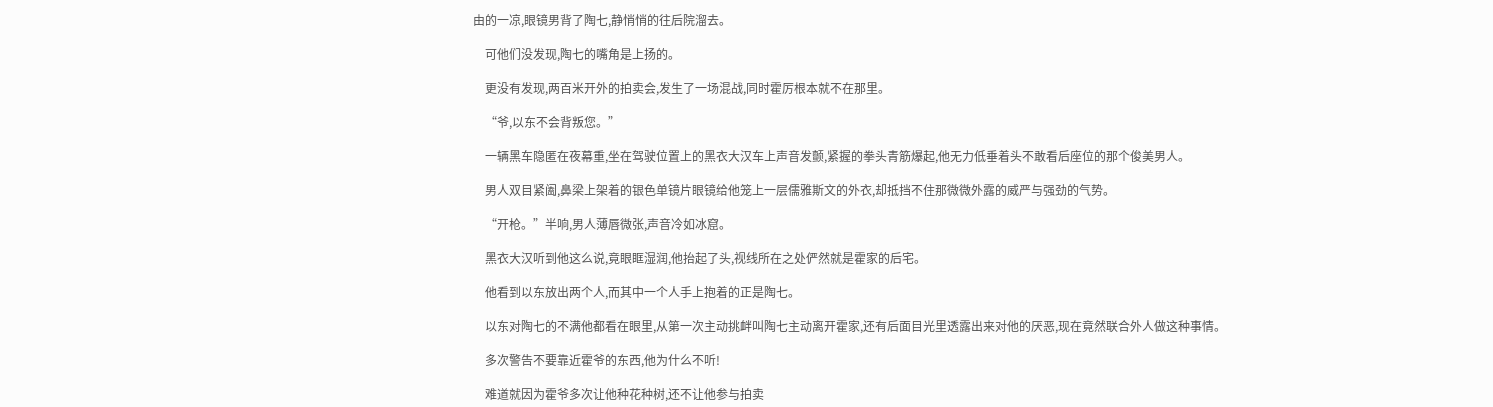由的一凉,眼镜男背了陶七,静悄悄的往后院溜去。

    可他们没发现,陶七的嘴角是上扬的。

    更没有发现,两百米开外的拍卖会,发生了一场混战,同时霍厉根本就不在那里。

    “爷,以东不会背叛您。”

    一辆黑车隐匿在夜幕重,坐在驾驶位置上的黑衣大汉车上声音发颤,紧握的拳头青筋爆起,他无力低垂着头不敢看后座位的那个俊美男人。

    男人双目紧阖,鼻梁上架着的银色单镜片眼镜给他笼上一层儒雅斯文的外衣,却抵挡不住那微微外露的威严与强劲的气势。

    “开枪。”半响,男人薄唇微张,声音冷如冰窟。

    黑衣大汉听到他这么说,竟眼眶湿润,他抬起了头,视线所在之处俨然就是霍家的后宅。

    他看到以东放出两个人,而其中一个人手上抱着的正是陶七。

    以东对陶七的不满他都看在眼里,从第一次主动挑衅叫陶七主动离开霍家,还有后面目光里透露出来对他的厌恶,现在竟然联合外人做这种事情。

    多次警告不要靠近霍爷的东西,他为什么不听!

    难道就因为霍爷多次让他种花种树,还不让他参与拍卖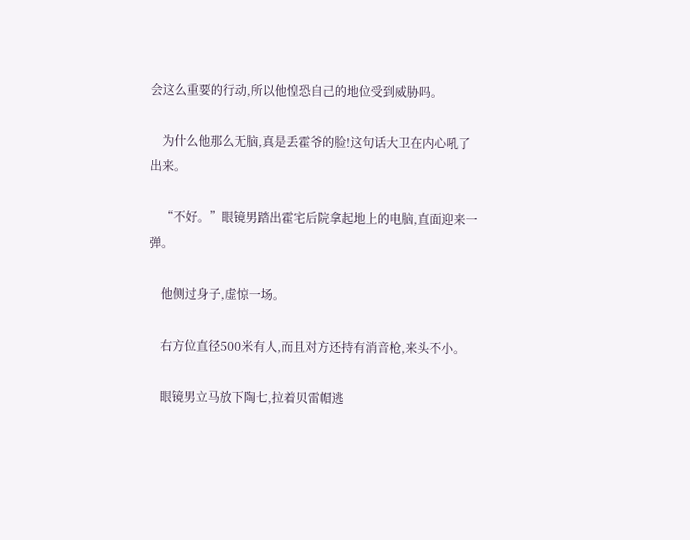会这么重要的行动,所以他惶恐自己的地位受到威胁吗。

    为什么他那么无脑,真是丢霍爷的脸!这句话大卫在内心吼了出来。

    “不好。”眼镜男踏出霍宅后院拿起地上的电脑,直面迎来一弹。

    他侧过身子,虚惊一场。

    右方位直径500米有人,而且对方还持有消音枪,来头不小。

    眼镜男立马放下陶七,拉着贝雷帽逃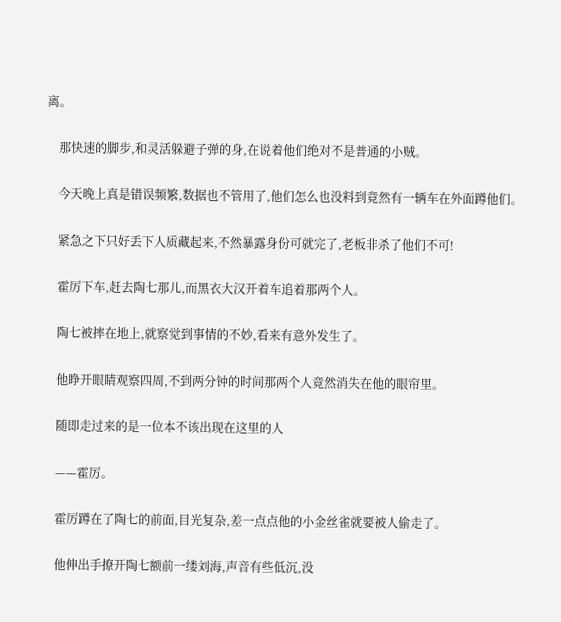离。

    那快速的脚步,和灵活躲避子弹的身,在说着他们绝对不是普通的小贼。

    今天晚上真是错误频繁,数据也不管用了,他们怎么也没料到竟然有一辆车在外面蹲他们。

    紧急之下只好丢下人质藏起来,不然暴露身份可就完了,老板非杀了他们不可!

    霍厉下车,赶去陶七那儿,而黑衣大汉开着车追着那两个人。

    陶七被摔在地上,就察觉到事情的不妙,看来有意外发生了。

    他睁开眼睛观察四周,不到两分钟的时间那两个人竟然消失在他的眼帘里。

    随即走过来的是一位本不该出现在这里的人

    ——霍厉。

    霍厉蹲在了陶七的前面,目光复杂,差一点点他的小金丝雀就要被人偷走了。

    他伸出手撩开陶七额前一缕刘海,声音有些低沉,没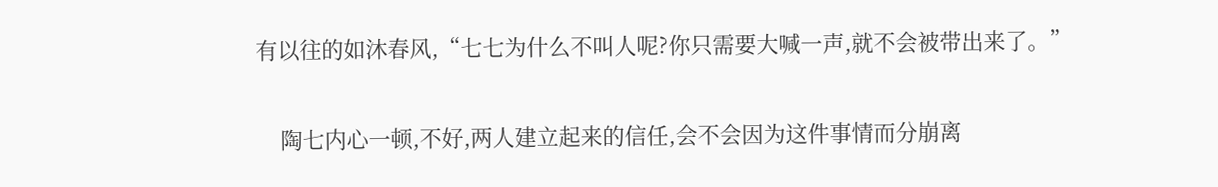有以往的如沐春风,“七七为什么不叫人呢?你只需要大喊一声,就不会被带出来了。”

    陶七内心一顿,不好,两人建立起来的信任,会不会因为这件事情而分崩离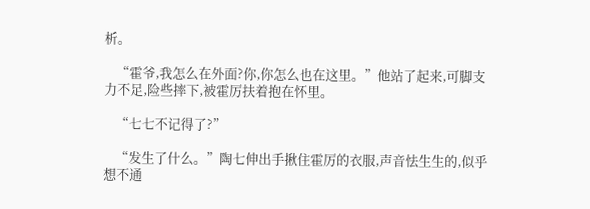析。

    “霍爷,我怎么在外面?你,你怎么也在这里。”他站了起来,可脚支力不足,险些摔下,被霍厉扶着抱在怀里。

    “七七不记得了?”

    “发生了什么。”陶七伸出手揪住霍厉的衣服,声音怯生生的,似乎想不通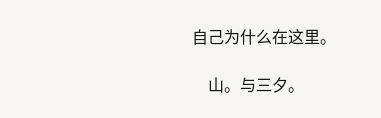自己为什么在这里。

    山。与三夕。